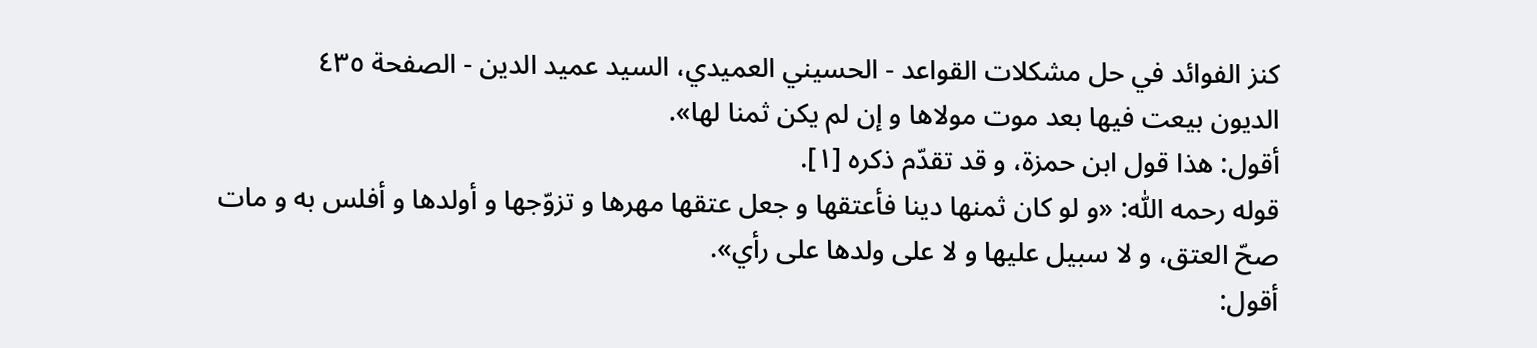كنز الفوائد في حل مشكلات القواعد - الحسيني العميدي، السيد عميد الدين - الصفحة ٤٣٥
الديون بيعت فيها بعد موت مولاها و إن لم يكن ثمنا لها».
أقول: هذا قول ابن حمزة، و قد تقدّم ذكره [١].
قوله رحمه اللّٰه: «و لو كان ثمنها دينا فأعتقها و جعل عتقها مهرها و تزوّجها و أولدها و أفلس به و مات صحّ العتق، و لا سبيل عليها و لا على ولدها على رأي».
أقول: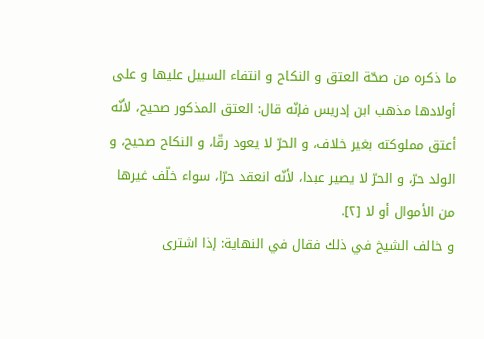ما ذكره من صحّة العتق و النكاح و انتفاء السبيل عليها و على أولادها مذهب ابن إدريس فإنّه قال: العتق المذكور صحيح، لأنّه أعتق مملوكته بغير خلاف، و الحرّ لا يعود رقّا، و النكاح صحيح، و الولد حرّ، و الحرّ لا يصير عبدا، لأنّه انعقد حرّا، سواء خلّف غيرها من الأموال أو لا [٢].
و خالف الشيخ في ذلك فقال في النهاية: إذا اشترى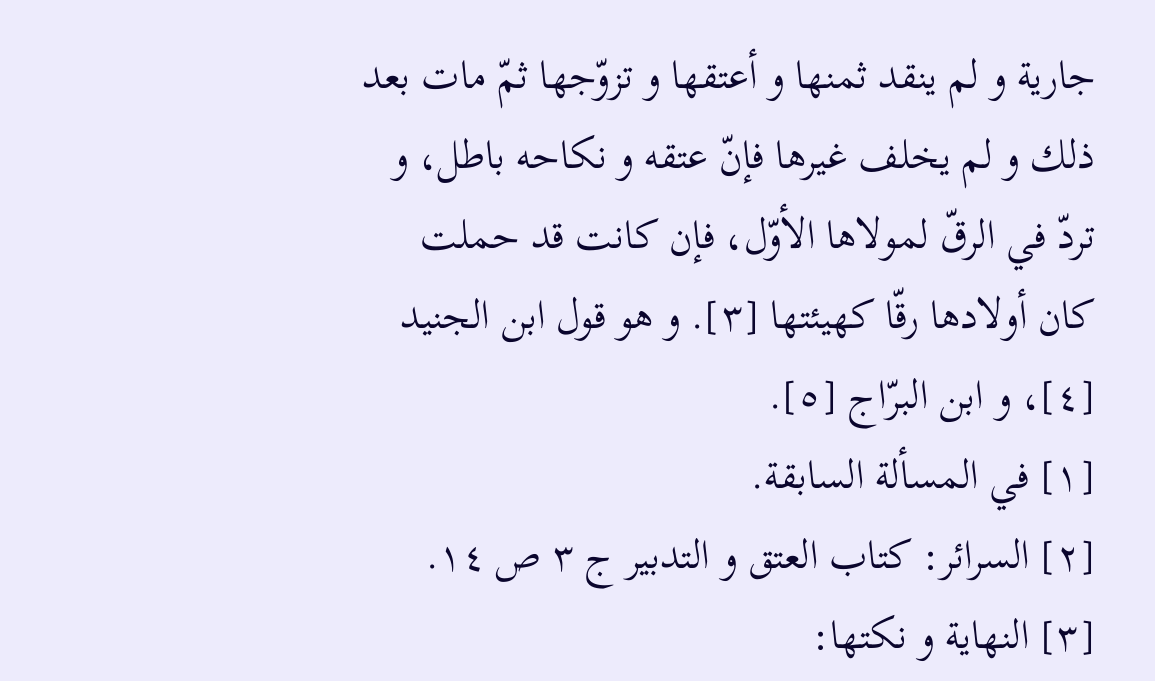جارية و لم ينقد ثمنها و أعتقها و تزوّجها ثمّ مات بعد ذلك و لم يخلف غيرها فإنّ عتقه و نكاحه باطل، و تردّ في الرقّ لمولاها الأوّل، فإن كانت قد حملت كان أولادها رقّا كهيئتها [٣]. و هو قول ابن الجنيد [٤]، و ابن البرّاج [٥].
[١] في المسألة السابقة.
[٢] السرائر: كتاب العتق و التدبير ج ٣ ص ١٤.
[٣] النهاية و نكتها: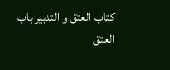كتاب العتق و التدبير باب العتق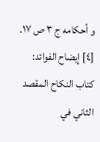و أحكامه ج ٣ ص ١٧.
[٤] إيضاح الفوائد: كتاب النكاح المقصد الثاني في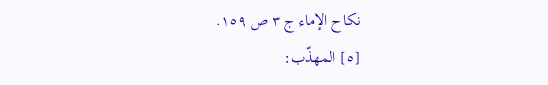نكاح الإماء ج ٣ ص ١٥٩.
[٥] المهذّب: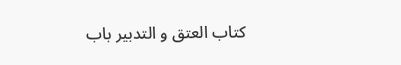كتاب العتق و التدبير باب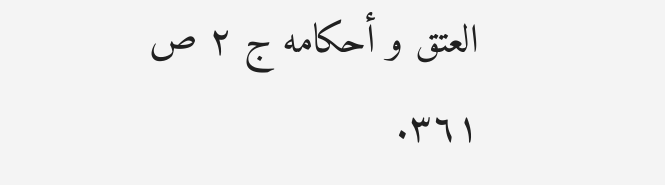العتق و أحكامه ج ٢ ص ٣٦١.